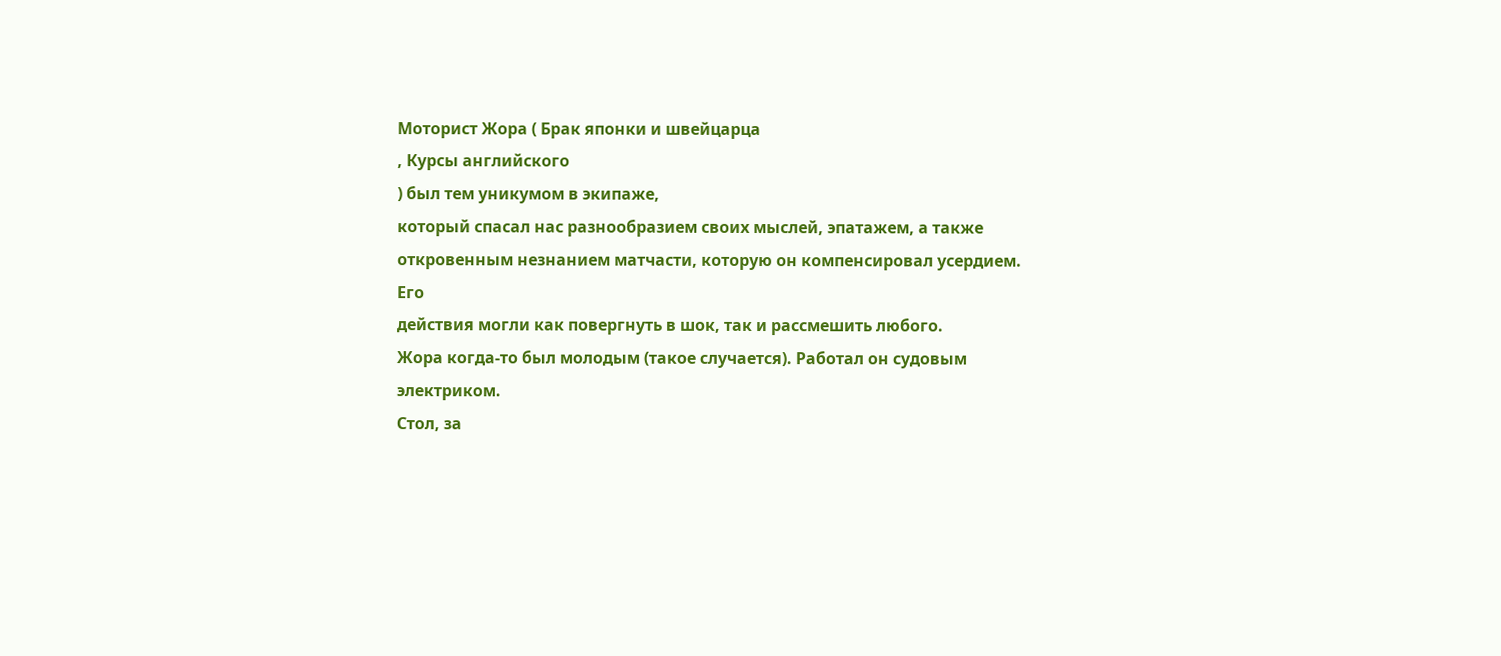Моторист Жора ( Брак японки и швейцарца
, Курсы английского
) был тем уникумом в экипаже,
который спасал нас разнообразием своих мыслей, эпатажем, а также
откровенным незнанием матчасти, которую он компенсировал усердием. Его
действия могли как повергнуть в шок, так и рассмешить любого.
Жора когда-то был молодым (такое случается). Работал он судовым электриком.
Стол, за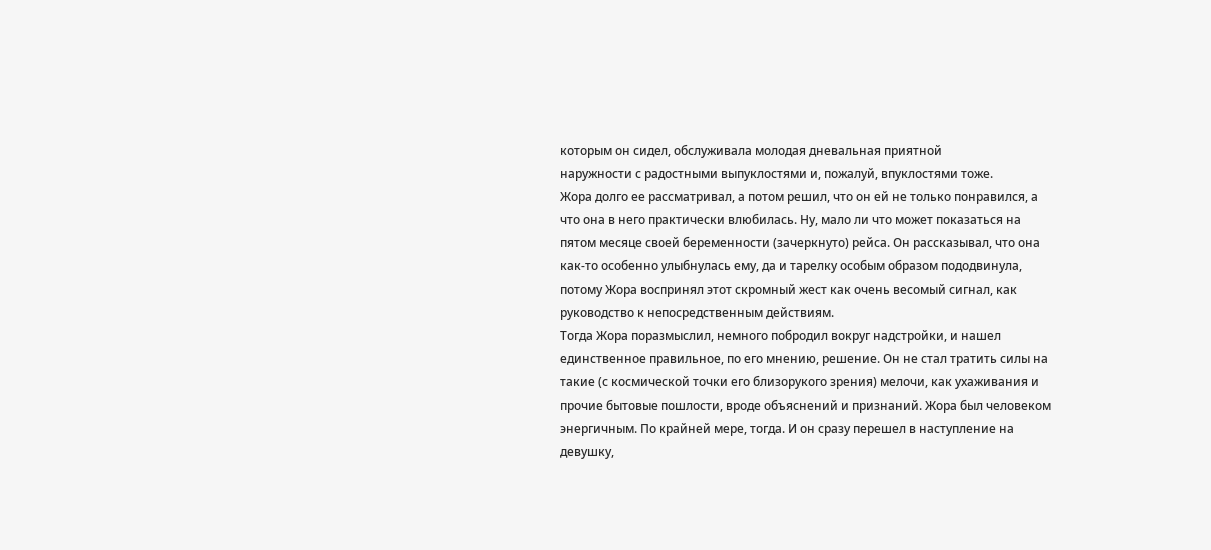которым он сидел, обслуживала молодая дневальная приятной
наружности с радостными выпуклостями и, пожалуй, впуклостями тоже.
Жора долго ее рассматривал, а потом решил, что он ей не только понравился, а
что она в него практически влюбилась. Ну, мало ли что может показаться на
пятом месяце своей беременности (зачеркнуто) рейса. Он рассказывал, что она
как-то особенно улыбнулась ему, да и тарелку особым образом пододвинула,
потому Жора воспринял этот скромный жест как очень весомый сигнал, как
руководство к непосредственным действиям.
Тогда Жора поразмыслил, немного побродил вокруг надстройки, и нашел
единственное правильное, по его мнению, решение. Он не стал тратить силы на
такие (с космической точки его близорукого зрения) мелочи, как ухаживания и
прочие бытовые пошлости, вроде объяснений и признаний. Жора был человеком
энергичным. По крайней мере, тогда. И он сразу перешел в наступление на
девушку,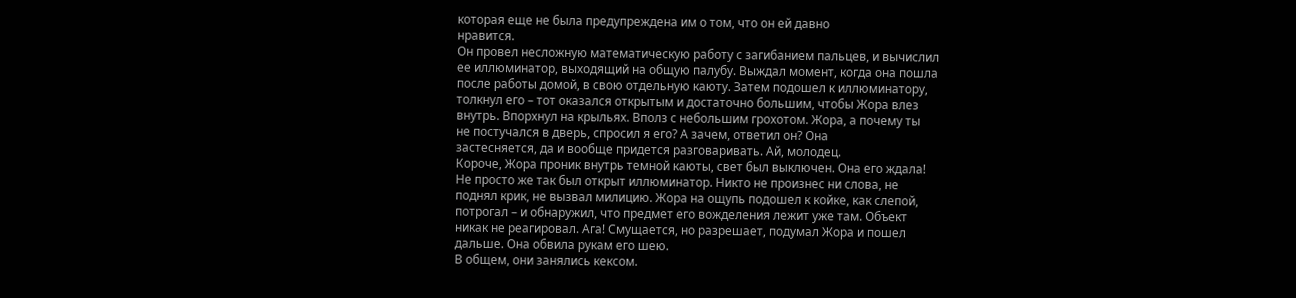которая еще не была предупреждена им о том, что он ей давно
нравится.
Он провел несложную математическую работу с загибанием пальцев, и вычислил
ее иллюминатор, выходящий на общую палубу. Выждал момент, когда она пошла
после работы домой, в свою отдельную каюту. Затем подошел к иллюминатору,
толкнул его – тот оказался открытым и достаточно большим, чтобы Жора влез
внутрь. Впорхнул на крыльях. Вполз с небольшим грохотом. Жора, а почему ты
не постучался в дверь, спросил я его? А зачем, ответил он? Она
застесняется, да и вообще придется разговаривать. Ай, молодец.
Короче, Жора проник внутрь темной каюты, свет был выключен. Она его ждала!
Не просто же так был открыт иллюминатор. Никто не произнес ни слова, не
поднял крик, не вызвал милицию. Жора на ощупь подошел к койке, как слепой,
потрогал – и обнаружил, что предмет его вожделения лежит уже там. Объект
никак не реагировал. Ага! Смущается, но разрешает, подумал Жора и пошел
дальше. Она обвила рукам его шею.
В общем, они занялись кексом.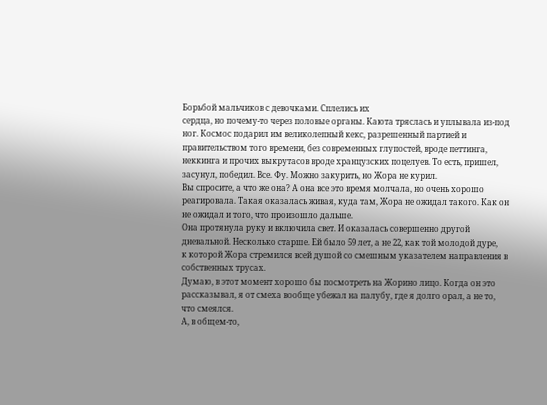Борьбой мальчиков с девочками. Сплелись их
сердца, но почему-то через половые органы. Каюта тряслась и уплывала из-под
ног. Космос подарил им великолепный кекс, разрешенный партией и
правительством того времени, без современных глупостей, вроде петтинга,
неккинга и прочих выкрутасов вроде хранцузских поцелуев. То есть, пришел,
засунул, победил. Все. Фу. Можно закурить, но Жора не курил.
Вы спросите, а что же она? А она все это время молчала, но очень хорошо
реагировала. Такая оказалась живая, куда там, Жора не ожидал такого. Как он
не ожидал и того, что произошло дальше.
Она протянула руку и включила свет. И оказалась совершенно другой
дневальной. Несколько старше. Ей было 59 лет, а не 22, как той молодой дуре,
к которой Жора стремился всей душой со смешным указателем направления в
собственных трусах.
Думаю, в этот момент хорошо бы посмотреть на Жорино лицо. Когда он это
рассказывал, я от смеха вообще убежал на палубу, где я долго орал, а не то,
что смеялся.
А, в общем-то,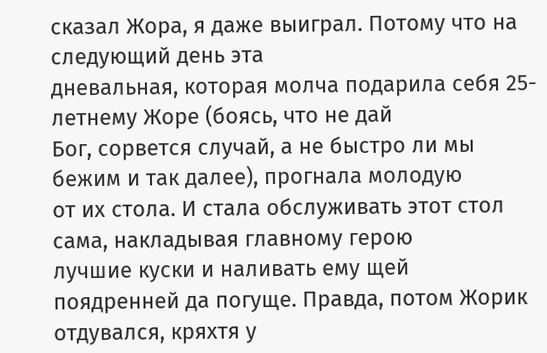сказал Жора, я даже выиграл. Потому что на следующий день эта
дневальная, которая молча подарила себя 25-летнему Жоре (боясь, что не дай
Бог, сорвется случай, а не быстро ли мы бежим и так далее), прогнала молодую
от их стола. И стала обслуживать этот стол сама, накладывая главному герою
лучшие куски и наливать ему щей поядренней да погуще. Правда, потом Жорик
отдувался, кряхтя у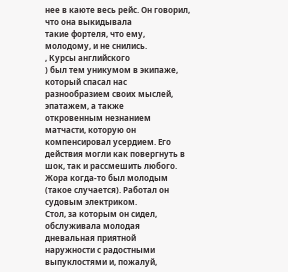нее в каюте весь рейс. Он говорил, что она выкидывала
такие фортеля, что ему, молодому, и не снились.
, Курсы английского
) был тем уникумом в экипаже,
который спасал нас разнообразием своих мыслей, эпатажем, а также
откровенным незнанием матчасти, которую он компенсировал усердием. Его
действия могли как повергнуть в шок, так и рассмешить любого.
Жора когда-то был молодым (такое случается). Работал он судовым электриком.
Стол, за которым он сидел, обслуживала молодая дневальная приятной
наружности с радостными выпуклостями и, пожалуй,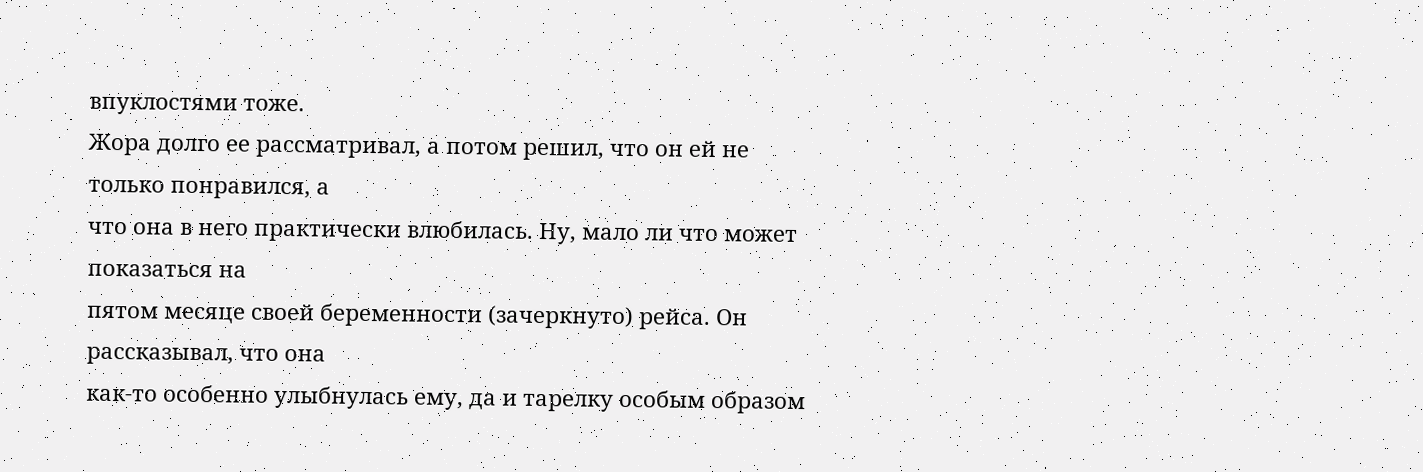впуклостями тоже.
Жора долго ее рассматривал, а потом решил, что он ей не только понравился, а
что она в него практически влюбилась. Ну, мало ли что может показаться на
пятом месяце своей беременности (зачеркнуто) рейса. Он рассказывал, что она
как-то особенно улыбнулась ему, да и тарелку особым образом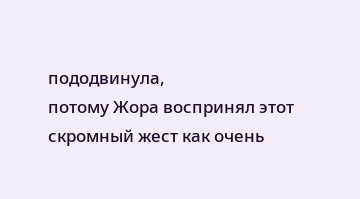пододвинула,
потому Жора воспринял этот скромный жест как очень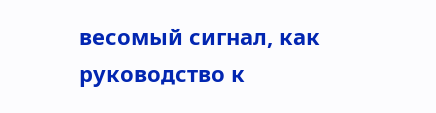весомый сигнал, как
руководство к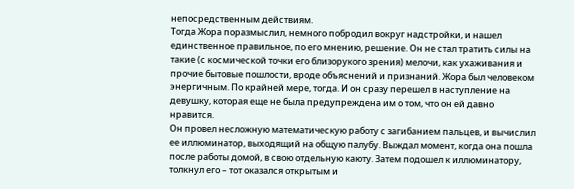непосредственным действиям.
Тогда Жора поразмыслил, немного побродил вокруг надстройки, и нашел
единственное правильное, по его мнению, решение. Он не стал тратить силы на
такие (с космической точки его близорукого зрения) мелочи, как ухаживания и
прочие бытовые пошлости, вроде объяснений и признаний. Жора был человеком
энергичным. По крайней мере, тогда. И он сразу перешел в наступление на
девушку, которая еще не была предупреждена им о том, что он ей давно
нравится.
Он провел несложную математическую работу с загибанием пальцев, и вычислил
ее иллюминатор, выходящий на общую палубу. Выждал момент, когда она пошла
после работы домой, в свою отдельную каюту. Затем подошел к иллюминатору,
толкнул его – тот оказался открытым и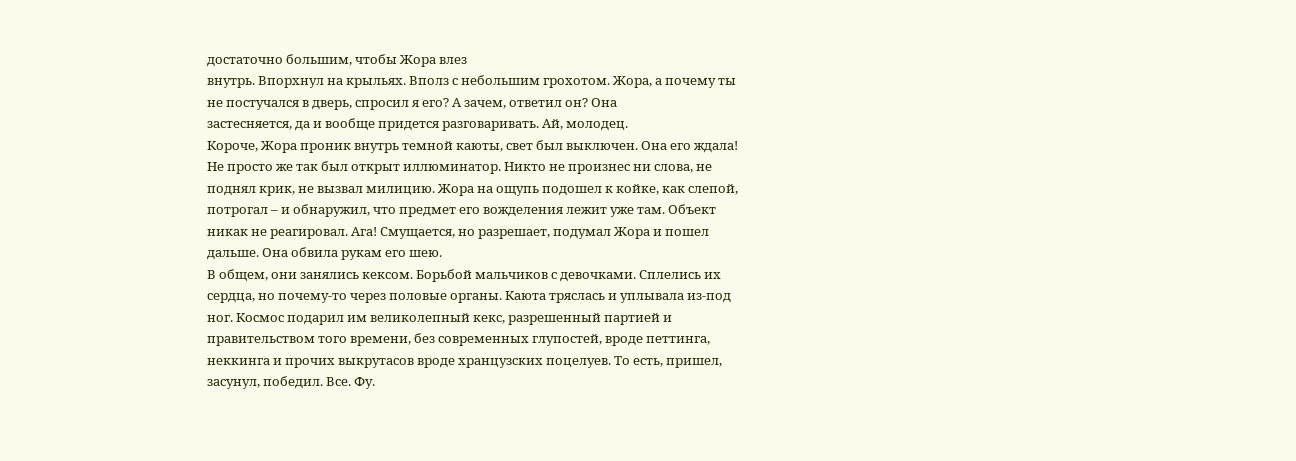достаточно большим, чтобы Жора влез
внутрь. Впорхнул на крыльях. Вполз с небольшим грохотом. Жора, а почему ты
не постучался в дверь, спросил я его? А зачем, ответил он? Она
застесняется, да и вообще придется разговаривать. Ай, молодец.
Короче, Жора проник внутрь темной каюты, свет был выключен. Она его ждала!
Не просто же так был открыт иллюминатор. Никто не произнес ни слова, не
поднял крик, не вызвал милицию. Жора на ощупь подошел к койке, как слепой,
потрогал – и обнаружил, что предмет его вожделения лежит уже там. Объект
никак не реагировал. Ага! Смущается, но разрешает, подумал Жора и пошел
дальше. Она обвила рукам его шею.
В общем, они занялись кексом. Борьбой мальчиков с девочками. Сплелись их
сердца, но почему-то через половые органы. Каюта тряслась и уплывала из-под
ног. Космос подарил им великолепный кекс, разрешенный партией и
правительством того времени, без современных глупостей, вроде петтинга,
неккинга и прочих выкрутасов вроде хранцузских поцелуев. То есть, пришел,
засунул, победил. Все. Фу.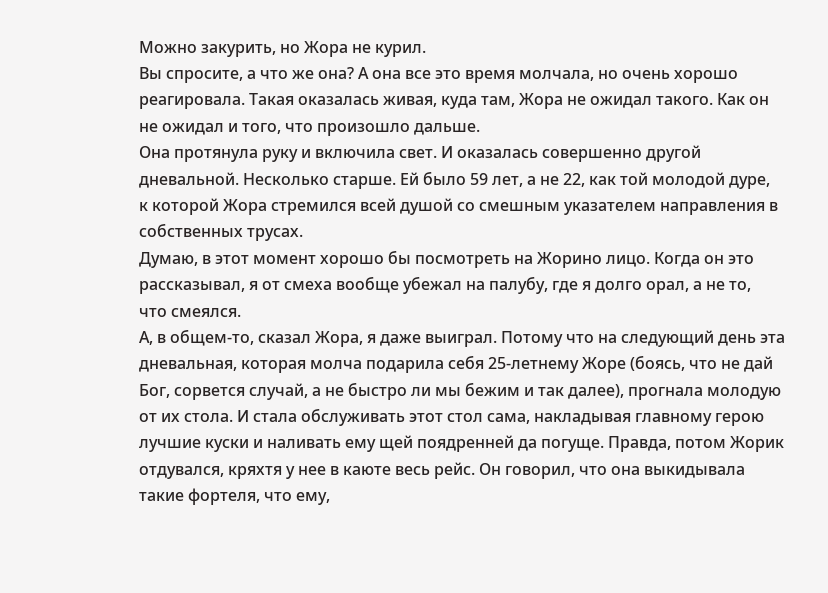Можно закурить, но Жора не курил.
Вы спросите, а что же она? А она все это время молчала, но очень хорошо
реагировала. Такая оказалась живая, куда там, Жора не ожидал такого. Как он
не ожидал и того, что произошло дальше.
Она протянула руку и включила свет. И оказалась совершенно другой
дневальной. Несколько старше. Ей было 59 лет, а не 22, как той молодой дуре,
к которой Жора стремился всей душой со смешным указателем направления в
собственных трусах.
Думаю, в этот момент хорошо бы посмотреть на Жорино лицо. Когда он это
рассказывал, я от смеха вообще убежал на палубу, где я долго орал, а не то,
что смеялся.
А, в общем-то, сказал Жора, я даже выиграл. Потому что на следующий день эта
дневальная, которая молча подарила себя 25-летнему Жоре (боясь, что не дай
Бог, сорвется случай, а не быстро ли мы бежим и так далее), прогнала молодую
от их стола. И стала обслуживать этот стол сама, накладывая главному герою
лучшие куски и наливать ему щей поядренней да погуще. Правда, потом Жорик
отдувался, кряхтя у нее в каюте весь рейс. Он говорил, что она выкидывала
такие фортеля, что ему,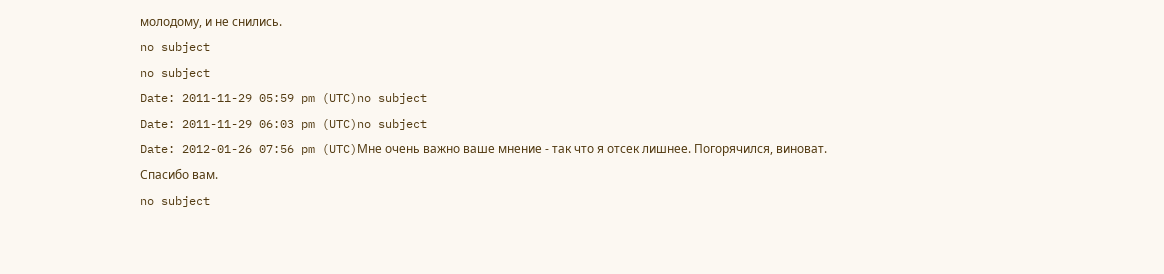молодому, и не снились.
no subject
no subject
Date: 2011-11-29 05:59 pm (UTC)no subject
Date: 2011-11-29 06:03 pm (UTC)no subject
Date: 2012-01-26 07:56 pm (UTC)Мне очень важно ваше мнение - так что я отсек лишнее. Погорячился, виноват.
Спасибо вам.
no subject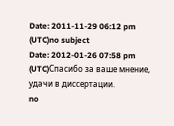Date: 2011-11-29 06:12 pm (UTC)no subject
Date: 2012-01-26 07:58 pm (UTC)Спасибо за ваше мнение, удачи в диссертации.
no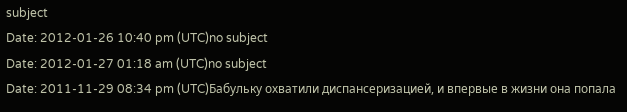subject
Date: 2012-01-26 10:40 pm (UTC)no subject
Date: 2012-01-27 01:18 am (UTC)no subject
Date: 2011-11-29 08:34 pm (UTC)Бабульку охватили диспансеризацией, и впервые в жизни она попала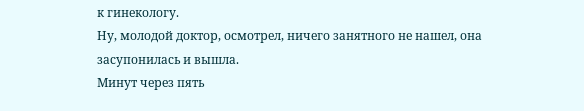к гинекологу.
Ну, молодой доктор, осмотрел, ничего занятного не нашел, она засупонилась и вышла.
Минут через пять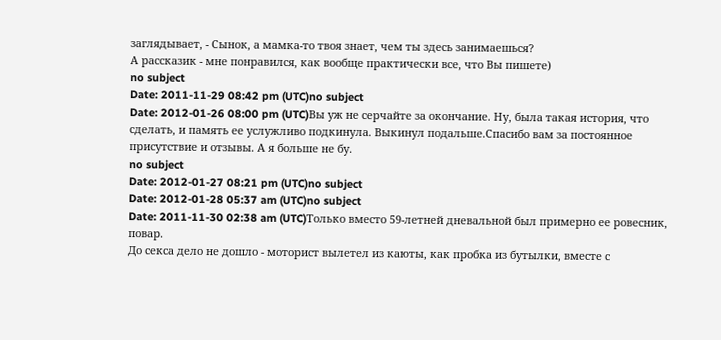заглядывает, - Сынок, а мамка-то твоя знает, чем ты здесь занимаешься?
А рассказик - мне понравился, как вообще практически все, что Вы пишете)
no subject
Date: 2011-11-29 08:42 pm (UTC)no subject
Date: 2012-01-26 08:00 pm (UTC)Вы уж не серчайте за окончание. Ну, была такая история, что сделать, и память ее услужливо подкинула. Выкинул подальше.Спасибо вам за постоянное присутствие и отзывы. А я больше не бу.
no subject
Date: 2012-01-27 08:21 pm (UTC)no subject
Date: 2012-01-28 05:37 am (UTC)no subject
Date: 2011-11-30 02:38 am (UTC)Только вместо 59-летней дневальной был примерно ее ровесник, повар.
До секса дело не дошло - моторист вылетел из каюты, как пробка из бутылки, вместе с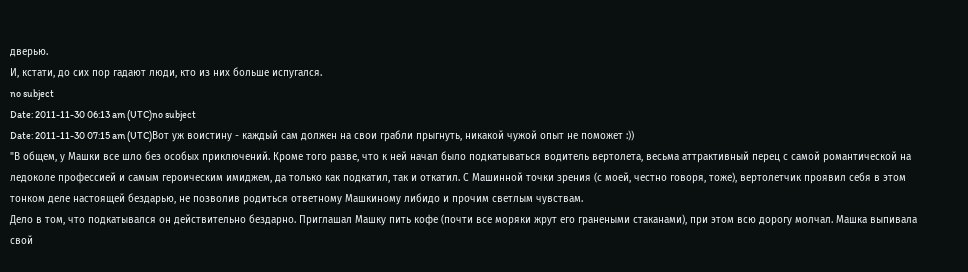дверью.
И, кстати, до сих пор гадают люди, кто из них больше испугался.
no subject
Date: 2011-11-30 06:13 am (UTC)no subject
Date: 2011-11-30 07:15 am (UTC)Вот уж воистину - каждый сам должен на свои грабли прыгнуть, никакой чужой опыт не поможет :))
"В общем, у Машки все шло без особых приключений. Кроме того разве, что к ней начал было подкатываться водитель вертолета, весьма аттрактивный перец с самой романтической на ледоколе профессией и самым героическим имиджем, да только как подкатил, так и откатил. С Машинной точки зрения (с моей, честно говоря, тоже), вертолетчик проявил себя в этом тонком деле настоящей бездарью, не позволив родиться ответному Машкиному либидо и прочим светлым чувствам.
Дело в том, что подкатывался он действительно бездарно. Приглашал Машку пить кофе (почти все моряки жрут его гранеными стаканами), при этом всю дорогу молчал. Машка выпивала свой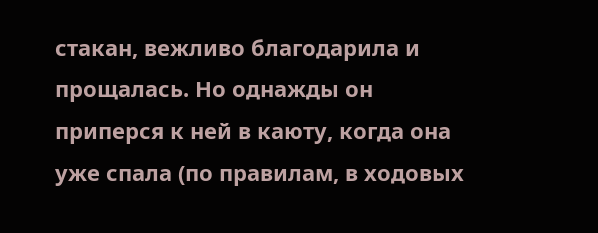стакан, вежливо благодарила и прощалась. Но однажды он приперся к ней в каюту, когда она уже спала (по правилам, в ходовых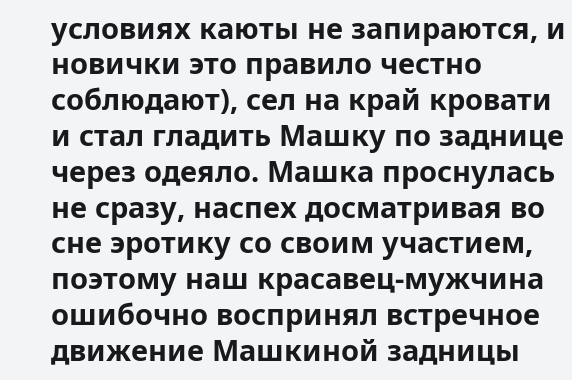условиях каюты не запираются, и новички это правило честно соблюдают), сел на край кровати и стал гладить Машку по заднице через одеяло. Машка проснулась не сразу, наспех досматривая во сне эротику со своим участием, поэтому наш красавец-мужчина ошибочно воспринял встречное движение Машкиной задницы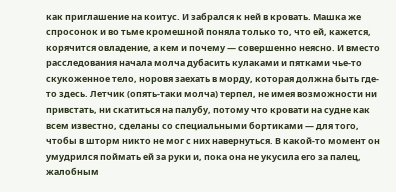как приглашение на коитус. И забрался к ней в кровать. Машка же спросонок и во тьме кромешной поняла только то, что ей, кажется, корячится овладение, а кем и почему — совершенно неясно. И вместо расследования начала молча дубасить кулаками и пятками чье-то скукоженное тело, норовя заехать в морду, которая должна быть где-то здесь. Летчик (опять-таки молча) терпел, не имея возможности ни привстать, ни скатиться на палубу, потому что кровати на судне как всем известно, сделаны со специальными бортиками — для того, чтобы в шторм никто не мог с них навернуться. В какой-то момент он умудрился поймать ей за руки и, пока она не укусила его за палец, жалобным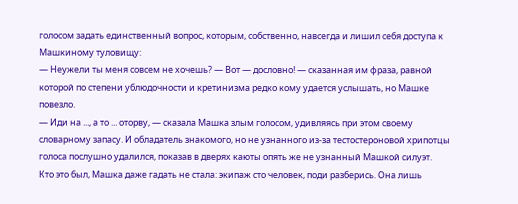голосом задать единственный вопрос, которым, собственно, навсегда и лишил себя доступа к Машкиному туловищу:
— Неужели ты меня совсем не хочешь? — Вот — дословно! — сказанная им фраза, равной которой по степени ублюдочности и кретинизма редко кому удается услышать, но Машке повезло.
— Иди на ..., а то ... оторву, — сказала Машка злым голосом, удивляясь при этом своему словарному запасу. И обладатель знакомого, но не узнанного из-за тестостероновой хрипотцы голоса послушно удалился, показав в дверях каюты опять же не узнанный Машкой силуэт.
Кто это был, Машка даже гадать не стала: экипаж сто человек, поди разберись. Она лишь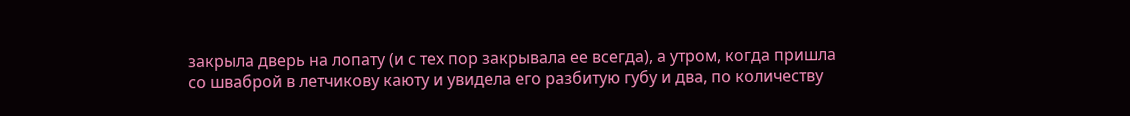закрыла дверь на лопату (и с тех пор закрывала ее всегда), а утром, когда пришла со шваброй в летчикову каюту и увидела его разбитую губу и два, по количеству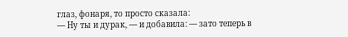глаз, фонаря, то просто сказала:
— Ну ты и дурак, — и добавила: — зато теперь в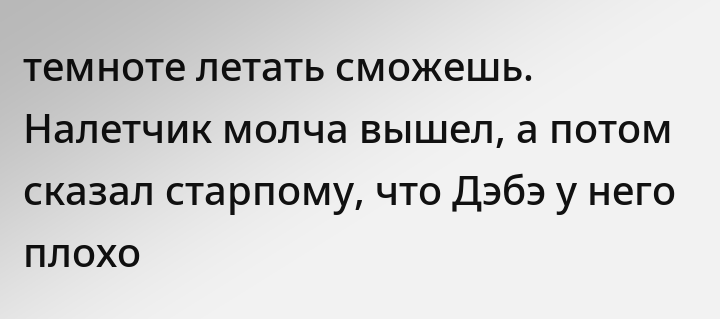темноте летать сможешь.
Налетчик молча вышел, а потом сказал старпому, что Дэбэ у него плохо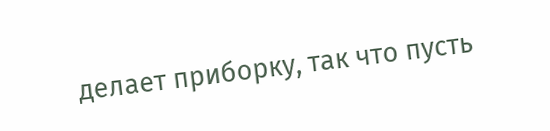делает приборку, так что пусть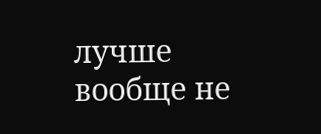лучше вообще не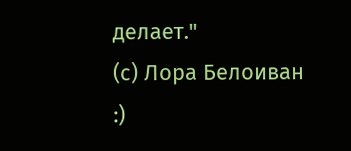делает."
(с) Лора Белоиван
:)